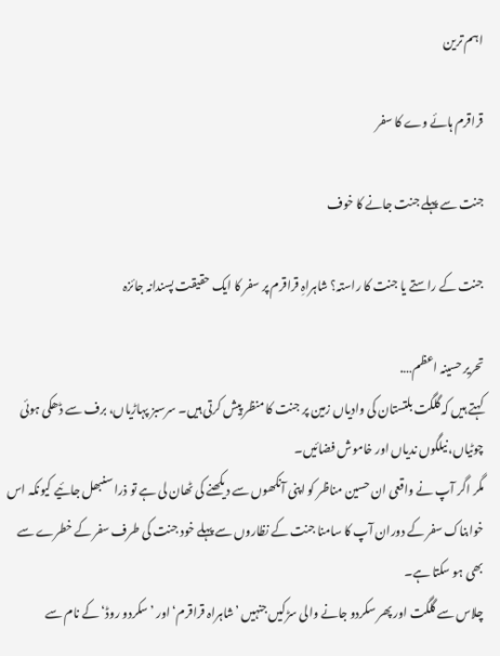اہم ترین

قراقرم ہائے وے کا سفر

جنت سے پہلے جنت جانے کا خوف

جنت کے راستے یا جنت کا راستہ؟ شاہراہِ قراقرم پر سفر کا ایک حقیقت پسندانہ جائزہ

تحریر حسینہ اعظم….
کہتے ہیں کہ گلگت بلتستان کی وادیاں زمین پر جنت کا منظر پیش کرتی ہیں۔ سرسبز پہاڑیاں، برف سے ڈھکی ہوئی چوٹیاں، نیلگوں ندیاں اور خاموش فضائیں۔
مگر اگر آپ نے واقعی ان حسین مناظر کو اپنی آنکھوں سے دیکھنے کی ٹھان لی ہے تو ذرا سنبھل جائیے کیونکہ اس خوابناک سفر کے دوران آپ کا سامنا جنت کے نظاروں سے پہلے خود جنت کی طرف سفر کے خطرے سے بھی ہو سکتا ہے۔
چلاس سے گلگت اور پھر سکردو جانے والی سڑکیں جنہیں ’شاہراہ قراقرم‘ اور ’سکردو روڈ‘ کے نام سے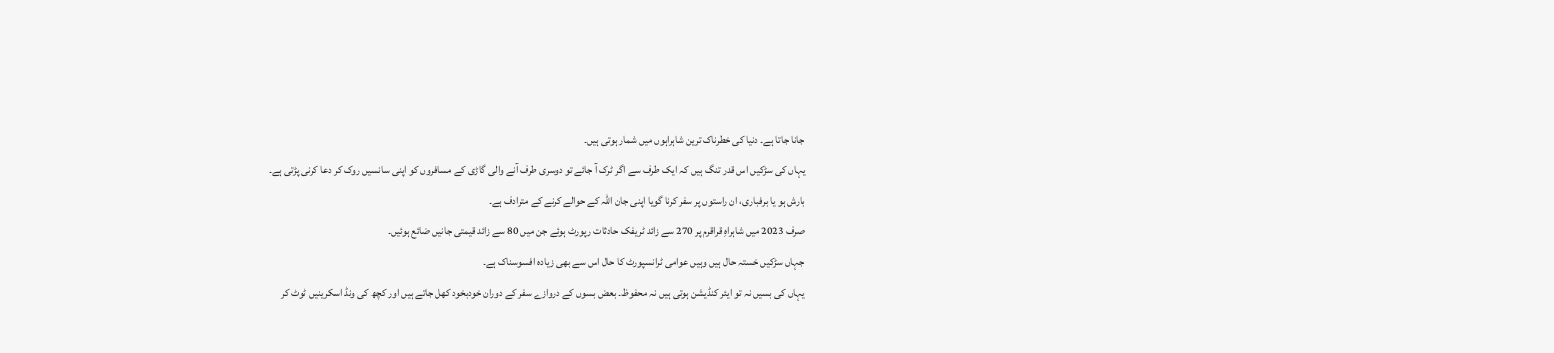جانا جاتا ہے۔ دنیا کی خطرناک ترین شاہراہوں میں شمار ہوتی ہیں۔
یہاں کی سڑکیں اس قدر تنگ ہیں کہ ایک طرف سے اگر ٹرک آ جائے تو دوسری طرف آنے والی گاڑی کے مسافروں کو اپنی سانسیں روک کر دعا کرنی پڑتی ہے۔
بارش ہو یا برفباری، ان راستوں پر سفر کرنا گویا اپنی جان اللہ کے حوالے کرنے کے مترادف ہے۔
صرف 2023 میں شاہراہِ قراقرم پر 270 سے زائد ٹریفک حادثات رپورٹ ہوئے جن میں 80 سے زائد قیمتی جانیں ضائع ہوئیں۔
جہاں سڑکیں خستہ حال ہیں وہیں عوامی ٹرانسپورٹ کا حال اس سے بھی زیادہ افسوسناک ہے۔
یہاں کی بسیں نہ تو ایئر کنڈیشن ہوتی ہیں نہ محفوظ۔ بعض بسوں کے دروازے سفر کے دوران خودبخود کھل جاتے ہیں اور کچھ کی ونڈ اسکرینیں ٹوٹ کر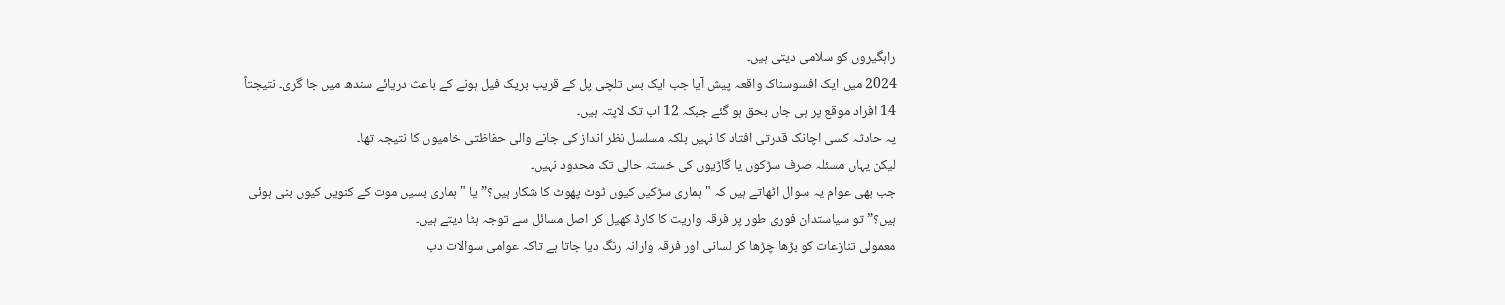راہگیروں کو سلامی دیتی ہیں۔
2024 میں ایک افسوسناک واقعہ پیش آیا جب ایک بس تلچی پل کے قریب بریک فیل ہونے کے باعث دریائے سندھ میں جا گری۔ نتیجتاً 14 افراد موقع پر ہی جاں بحق ہو گئے جبکہ 12 اب تک لاپتہ ہیں۔
یہ حادثہ کسی اچانک قدرتی افتاد کا نہیں بلکہ مسلسل نظر انداز کی جانے والی حفاظتی خامیوں کا نتیجہ تھا۔
لیکن یہاں مسئلہ صرف سڑکوں یا گاڑیوں کی خستہ حالی تک محدود نہیں۔
جب بھی عوام یہ سوال اٹھاتے ہیں کہ "ہماری سڑکیں کیوں ٹوٹ پھوٹ کا شکار ہیں؟” یا "ہماری بسیں موت کے کنویں کیوں بنی ہوئی ہیں؟” تو سیاستدان فوری طور پر فرقہ واریت کا کارڈ کھیل کر اصل مسائل سے توجہ ہٹا دیتے ہیں۔
معمولی تنازعات کو بڑھا چڑھا کر لسانی اور فرقہ وارانہ رنگ دیا جاتا ہے تاکہ عوامی سوالات دب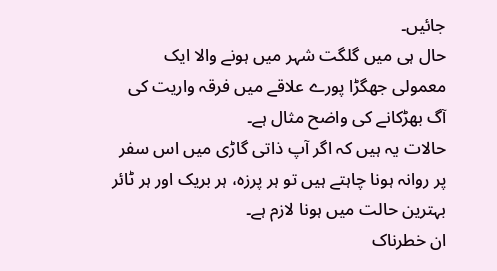جائیں۔
حال ہی میں گلگت شہر میں ہونے والا ایک معمولی جھگڑا پورے علاقے میں فرقہ واریت کی آگ بھڑکانے کی واضح مثال ہے۔
حالات یہ ہیں کہ اگر آپ ذاتی گاڑی میں اس سفر پر روانہ ہونا چاہتے ہیں تو ہر پرزہ، ہر بریک اور ہر ٹائر بہترین حالت میں ہونا لازم ہے۔
ان خطرناک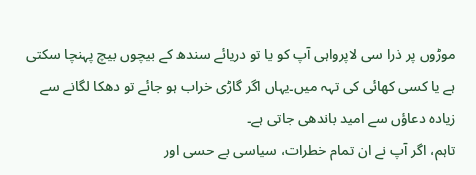موڑوں پر ذرا سی لاپرواہی آپ کو یا تو دریائے سندھ کے بیچوں بیچ پہنچا سکتی ہے یا کسی کھائی کی تہہ میں۔یہاں اگر گاڑی خراب ہو جائے تو دھکا لگانے سے زیادہ دعاؤں سے امید باندھی جاتی ہے۔
تاہم، اگر آپ نے ان تمام خطرات، سیاسی بے حسی اور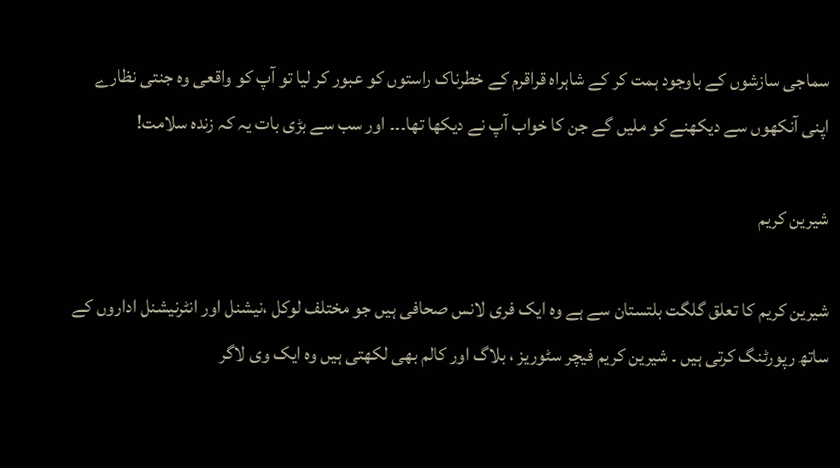سماجی سازشوں کے باوجود ہمت کر کے شاہراہ قراقرم کے خطرناک راستوں کو عبور کر لیا تو آپ کو واقعی وہ جنتی نظارے اپنی آنکھوں سے دیکھنے کو ملیں گے جن کا خواب آپ نے دیکھا تھا۔۔۔ اور سب سے بڑی بات یہ کہ زندہ سلامت!

شیرین کریم

شیرین کریم کا تعلق گلگت بلتستان سے ہے وہ ایک فری لانس صحافی ہیں جو مختلف لوکل ،نیشنل اور انٹرنیشنل اداروں کے ساتھ رپورٹنگ کرتی ہیں ۔ شیرین کریم فیچر سٹوریز ، بلاگ اور کالم بھی لکھتی ہیں وہ ایک وی لاگر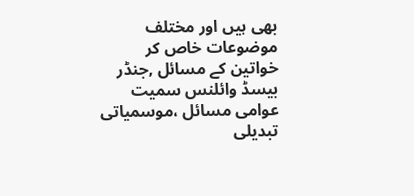بھی ہیں اور مختلف موضوعات خاص کر خواتین کے مسائل ,جنڈر بیسڈ وائلنس سمیت عوامی مسائل ،موسمیاتی تبدیلی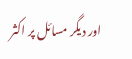اور دیگر مسائل پر اکثر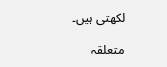لکھتی ہیں۔

متعلقہ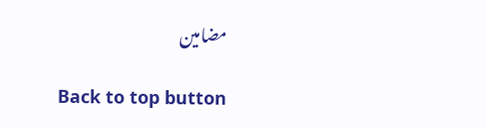مضامین

Back to top button